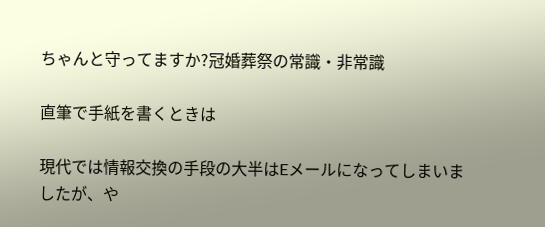ちゃんと守ってますか?冠婚葬祭の常識・非常識

直筆で手紙を書くときは

現代では情報交換の手段の大半はEメールになってしまいましたが、や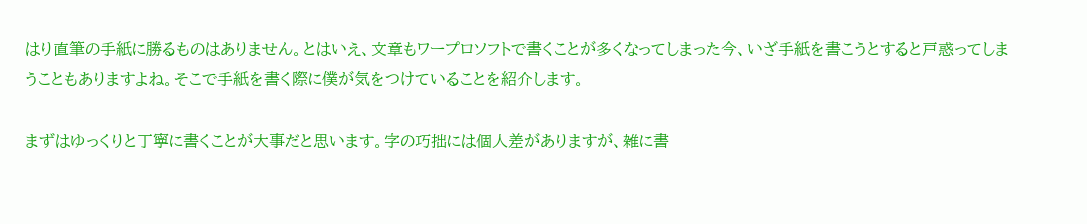はり直筆の手紙に勝るものはありません。とはいえ、文章もワープロソフトで書くことが多くなってしまった今、いざ手紙を書こうとすると戸惑ってしまうこともありますよね。そこで手紙を書く際に僕が気をつけていることを紹介します。

まずはゆっくりと丁寧に書くことが大事だと思います。字の巧拙には個人差がありますが、雑に書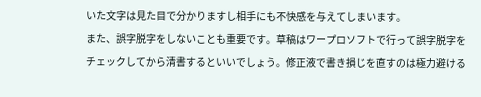いた文字は見た目で分かりますし相手にも不快感を与えてしまいます。
また、誤字脱字をしないことも重要です。草稿はワープロソフトで行って誤字脱字をチェックしてから清書するといいでしょう。修正液で書き損じを直すのは極力避ける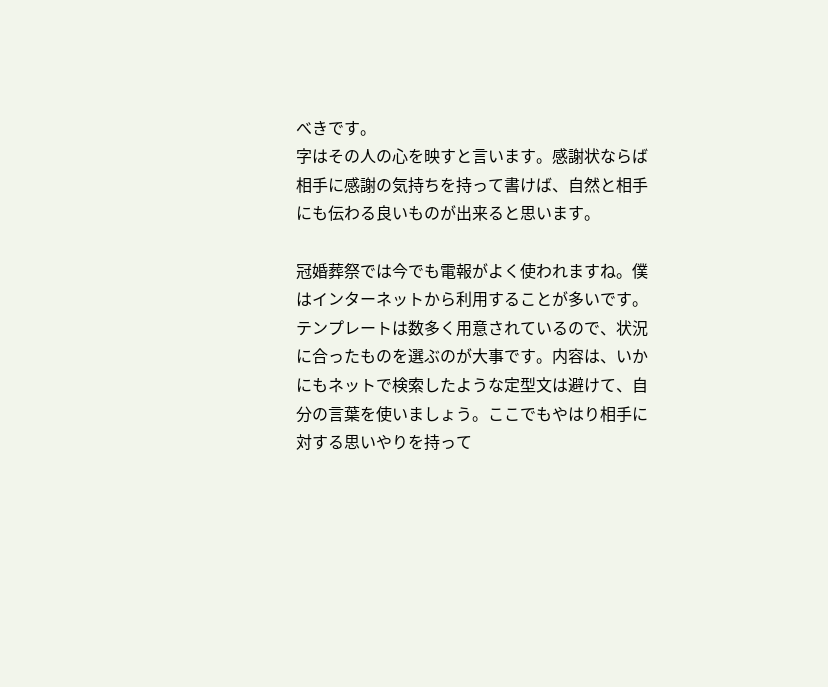べきです。
字はその人の心を映すと言います。感謝状ならば相手に感謝の気持ちを持って書けば、自然と相手にも伝わる良いものが出来ると思います。

冠婚葬祭では今でも電報がよく使われますね。僕はインターネットから利用することが多いです。テンプレートは数多く用意されているので、状況に合ったものを選ぶのが大事です。内容は、いかにもネットで検索したような定型文は避けて、自分の言葉を使いましょう。ここでもやはり相手に対する思いやりを持って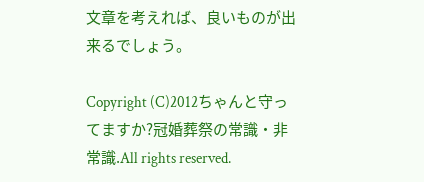文章を考えれば、良いものが出来るでしょう。

Copyright (C)2012ちゃんと守ってますか?冠婚葬祭の常識・非常識.All rights reserved.